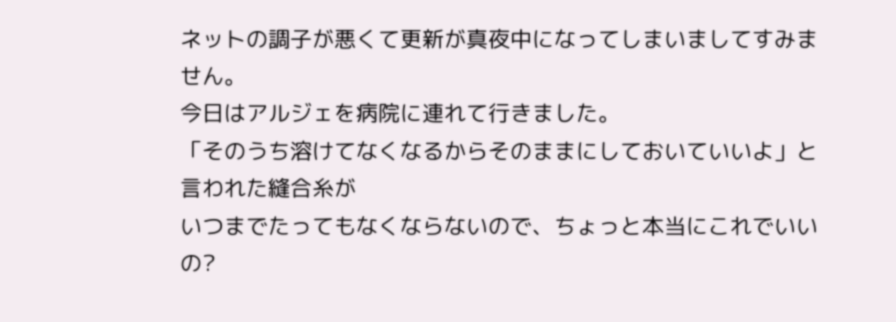ネットの調子が悪くて更新が真夜中になってしまいましてすみません。
今日はアルジェを病院に連れて行きました。
「そのうち溶けてなくなるからそのままにしておいていいよ」と言われた縫合糸が
いつまでたってもなくならないので、ちょっと本当にこれでいいの?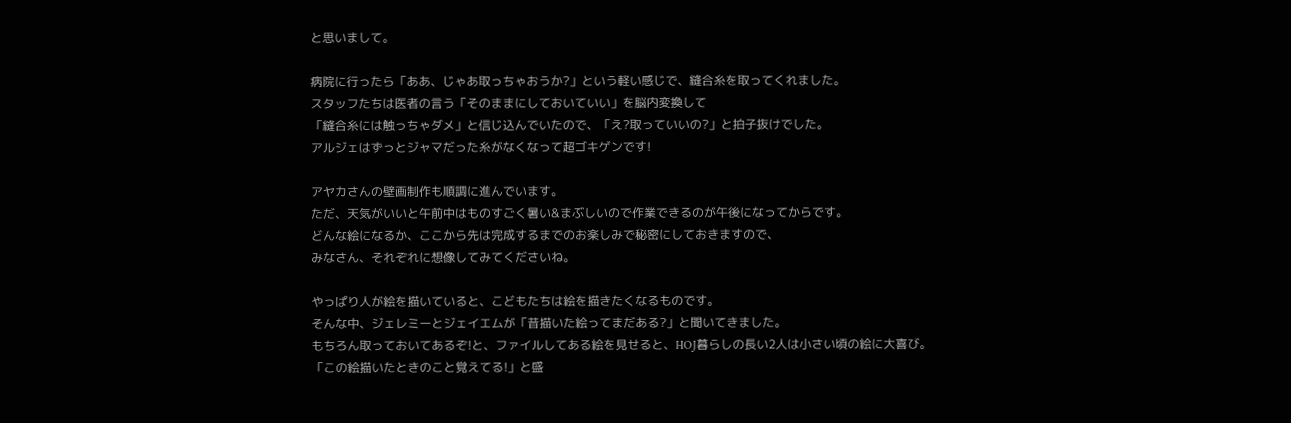と思いまして。

病院に行ったら「ああ、じゃあ取っちゃおうか?」という軽い感じで、縫合糸を取ってくれました。
スタッフたちは医者の言う「そのままにしておいていい」を脳内変換して
「縫合糸には触っちゃダメ」と信じ込んでいたので、「え?取っていいの?」と拍子抜けでした。
アルジェはずっとジャマだった糸がなくなって超ゴキゲンです!

アヤカさんの壁画制作も順調に進んでいます。
ただ、天気がいいと午前中はものすごく暑い&まぶしいので作業できるのが午後になってからです。
どんな絵になるか、ここから先は完成するまでのお楽しみで秘密にしておきますので、
みなさん、それぞれに想像してみてくださいね。

やっぱり人が絵を描いていると、こどもたちは絵を描きたくなるものです。
そんな中、ジェレミーとジェイエムが「昔描いた絵ってまだある?」と聞いてきました。
もちろん取っておいてあるぞ!と、ファイルしてある絵を見せると、HOJ暮らしの長い2人は小さい頃の絵に大喜び。
「この絵描いたときのこと覚えてる!」と盛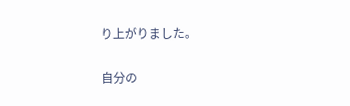り上がりました。

自分の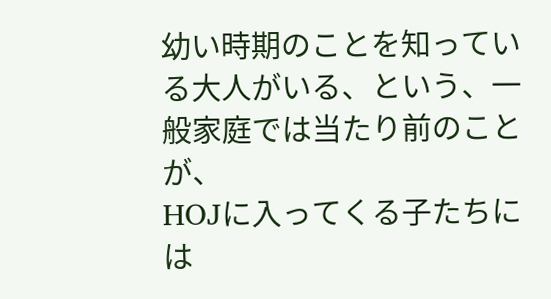幼い時期のことを知っている大人がいる、という、一般家庭では当たり前のことが、
HOJに入ってくる子たちには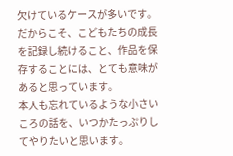欠けているケースが多いです。
だからこそ、こどもたちの成長を記録し続けること、作品を保存することには、とても意味があると思っています。
本人も忘れているような小さいころの話を、いつかたっぷりしてやりたいと思います。